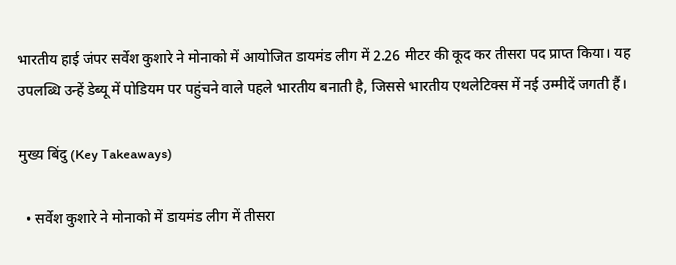भारतीय हाई जंपर सर्वेश कुशारे ने मोनाको में आयोजित डायमंड लीग में 2.26 मीटर की कूद कर तीसरा पद प्राप्त किया। यह उपलब्धि उन्हें डेब्यू में पोडियम पर पहुंचने वाले पहले भारतीय बनाती है, जिससे भारतीय एथलेटिक्स में नई उम्मीदें जगती हैं।

मुख्य बिंदु (Key Takeaways)

  • सर्वेश कुशारे ने मोनाको में डायमंड लीग में तीसरा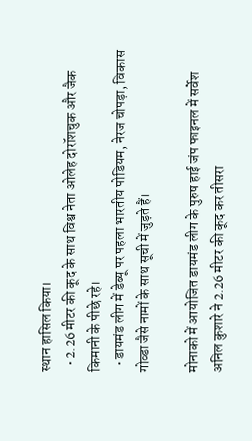स्थान हासिल किया।
  • 2.26 मीटर की कूद के साथ विश्व नेता ओलेह दोरॉशचुक और जैक किमानी के पीछे रहे।
  • डायमंड लीग में डेब्यू पर पहला भारतीय पोडियम, नेरज चोपड़ा, विकास गोव्डा जैसे नामों के साथ सूची में जुड़ते हैं।

मोनाको में आयोजित डायमंड लीग के पुरुष हाई जंप फाइनल में सर्वेश अनिल कुशारे ने 2.26 मीटर की कूद कर तीसरा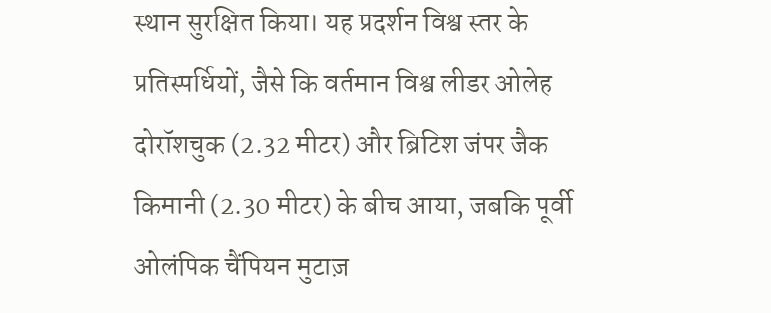स्थान सुरक्षित किया। यह प्रदर्शन विश्व स्तर के प्रतिस्पर्धियों, जैसे कि वर्तमान विश्व लीडर ओलेह दोरॉशचुक (2.32 मीटर) और ब्रिटिश जंपर जैक किमानी (2.30 मीटर) के बीच आया, जबकि पूर्वी ओलंपिक चैंपियन मुटाज़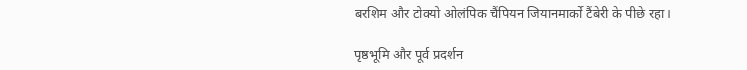बरशिम और टोक्यो ओलंपिक चैंपियन जियानमार्को टैंबेरी के पीछे रहा।

पृष्ठभूमि और पूर्व प्रदर्शन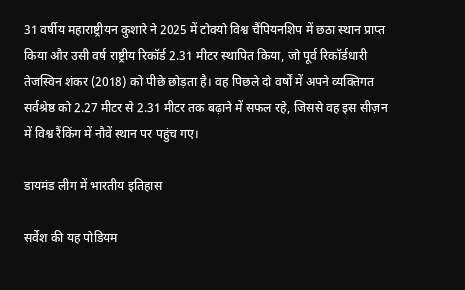31 वर्षीय महाराष्ट्रीयन कुशारे ने 2025 में टोक्यो विश्व चैंपियनशिप में छठा स्थान प्राप्त किया और उसी वर्ष राष्ट्रीय रिकॉर्ड 2.31 मीटर स्थापित किया, जो पूर्व रिकॉर्डधारी तेजस्विन शंकर (2018) को पीछे छोड़ता है। वह पिछले दो वर्षों में अपने व्यक्तिगत सर्वश्रेष्ठ को 2.27 मीटर से 2.31 मीटर तक बढ़ाने में सफल रहे, जिससे वह इस सीज़न में विश्व रैंकिंग में नौवें स्थान पर पहुंच गए।

डायमंड लीग में भारतीय इतिहास

सर्वेश की यह पोडियम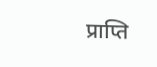प्राप्ति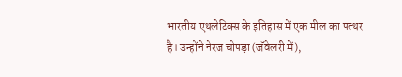भारतीय एथलेटिक्स के इतिहास में एक मील का पत्थर है। उन्होंने नेरज चोपड़ा (जॅवेलरी में),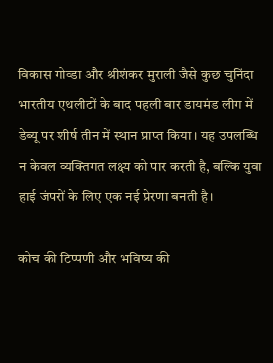विकास गोव्डा और श्रीशंकर मुराली जैसे कुछ चुनिंदा भारतीय एथलीटों के बाद पहली बार डायमंड लीग में डेब्यू पर शीर्ष तीन में स्थान प्राप्त किया। यह उपलब्धि न केवल व्यक्तिगत लक्ष्य को पार करती है, बल्कि युवा हाई जंपरों के लिए एक नई प्रेरणा बनती है।

कोच की टिप्पणी और भविष्य की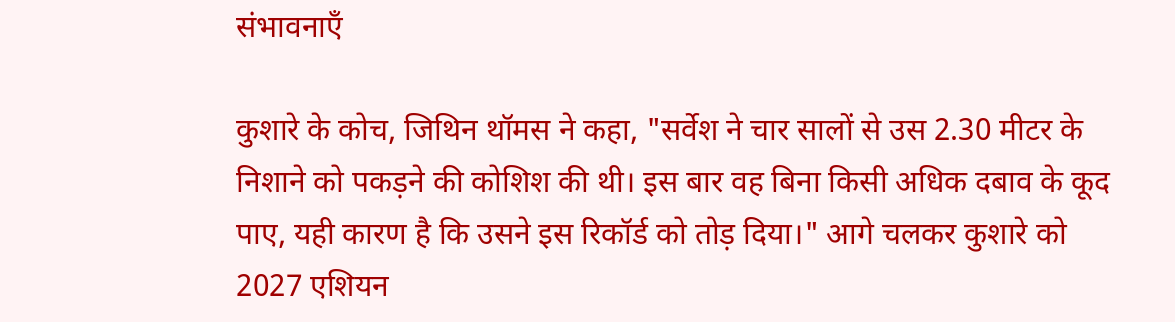संभावनाएँ

कुशारे के कोच, जिथिन थॉमस ने कहा, "सर्वेश ने चार सालों से उस 2.30 मीटर के निशाने को पकड़ने की कोशिश की थी। इस बार वह बिना किसी अधिक दबाव के कूद पाए, यही कारण है कि उसने इस रिकॉर्ड को तोड़ दिया।" आगे चलकर कुशारे को 2027 एशियन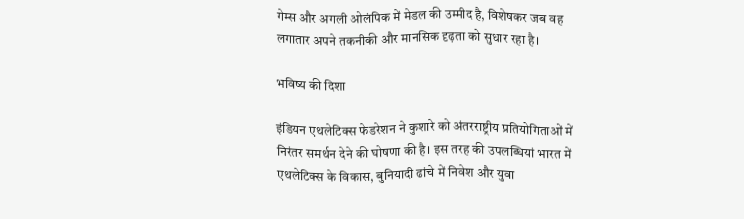गेम्स और अगली ओलंपिक में मेडल की उम्मीद है, विशेषकर जब वह लगातार अपने तकनीकी और मानसिक दृढ़ता को सुधार रहा है।

भविष्य की दिशा

इंडियन एथलेटिक्स फेडरेशन ने कुशारे को अंतरराष्ट्रीय प्रतियोगिताओं में निरंतर समर्थन देने की घोषणा की है। इस तरह की उपलब्धियां भारत में एथलेटिक्स के विकास, बुनियादी ढांचे में निवेश और युवा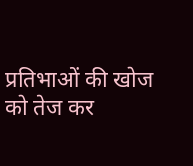प्रतिभाओं की खोज को तेज कर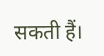सकती हैं।